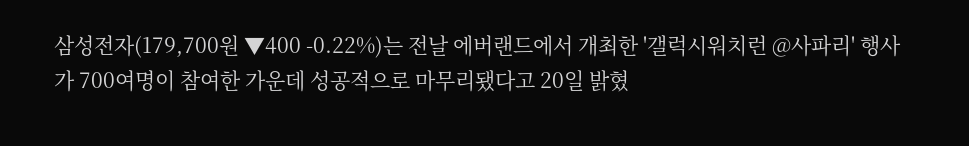삼성전자(179,700원 ▼400 -0.22%)는 전날 에버랜드에서 개최한 '갤럭시워치런 @사파리' 행사가 700여명이 참여한 가운데 성공적으로 마무리됐다고 20일 밝혔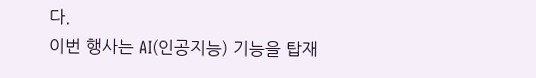다.
이번 행사는 AI(인공지능) 기능을 탑재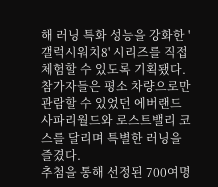해 러닝 특화 성능을 강화한 '갤럭시워치8' 시리즈를 직접 체험할 수 있도록 기획됐다. 참가자들은 평소 차량으로만 관람할 수 있었던 에버랜드 사파리월드와 로스트밸리 코스를 달리며 특별한 러닝을 즐겼다.
추첨을 통해 선정된 700여명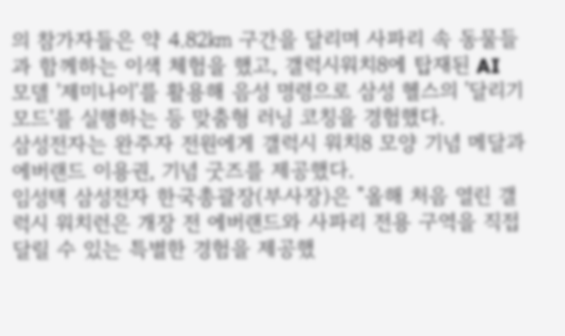의 참가자들은 약 4.82㎞ 구간을 달리며 사파리 속 동물들과 함께하는 이색 체험을 했고, 갤럭시워치8에 탑재된 AI 모델 '제미나이'를 활용해 음성 명령으로 삼성 헬스의 '달리기 모드'를 실행하는 등 맞춤형 러닝 코칭을 경험했다.
삼성전자는 완주자 전원에게 갤럭시 워치8 모양 기념 메달과 에버랜드 이용권, 기념 굿즈를 제공했다.
임성택 삼성전자 한국총괄장(부사장)은 "올해 처음 열린 갤럭시 워치런은 개장 전 에버랜드와 사파리 전용 구역을 직접 달릴 수 있는 특별한 경험을 제공했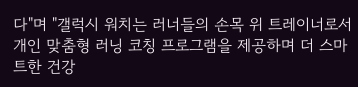다"며 "갤럭시 워치는 러너들의 손목 위 트레이너로서 개인 맞춤형 러닝 코칭 프로그램을 제공하며 더 스마트한 건강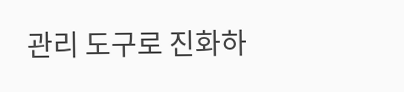관리 도구로 진화하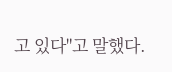고 있다"고 말했다.